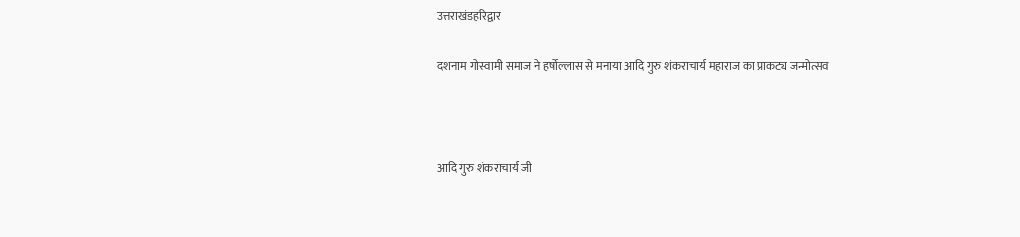उत्तराखंडहरिद्वार

दशनाम गोस्वामी समाज ने हर्षोल्लास से मनाया आदि गुरु शंकराचार्य महाराज का प्राकट्य जन्मोत्सव



आदि गुरु शंकराचार्य जी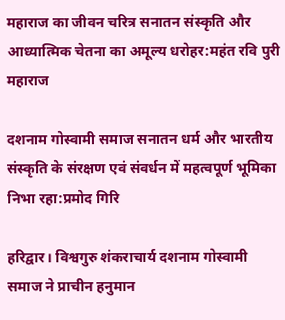महाराज का जीवन चरित्र सनातन संस्कृति और आध्यात्मिक चेतना का अमूल्य धरोहर:महंत रवि पुरी महाराज

दशनाम गोस्वामी समाज सनातन धर्म और भारतीय संस्कृति के संरक्षण एवं संवर्धन में महत्वपूर्ण भूमिका निभा रहा:प्रमोद गिरि

हरिद्वार। विश्वगुरु शंकराचार्य दशनाम गोस्वामी समाज ने प्राचीन हनुमान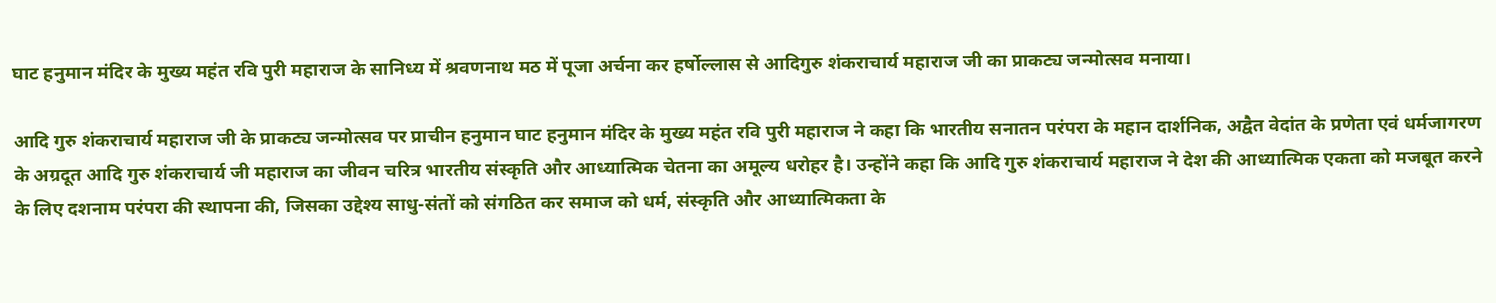घाट हनुमान मंदिर के मुख्य महंत रवि पुरी महाराज के सानिध्य में श्रवणनाथ मठ में पूजा अर्चना कर हर्षोल्लास से आदिगुरु शंकराचार्य महाराज जी का प्राकट्य जन्मोत्सव मनाया।

आदि गुरु शंकराचार्य महाराज जी के प्राकट्य जन्मोत्सव पर प्राचीन हनुमान घाट हनुमान मंदिर के मुख्य महंत रवि पुरी महाराज ने कहा कि भारतीय सनातन परंपरा के महान दार्शनिक, अद्वैत वेदांत के प्रणेता एवं धर्मजागरण के अग्रदूत आदि गुरु शंकराचार्य जी महाराज का जीवन चरित्र भारतीय संस्कृति और आध्यात्मिक चेतना का अमूल्य धरोहर है। उन्होंने कहा कि आदि गुरु शंकराचार्य महाराज ने देश की आध्यात्मिक एकता को मजबूत करने के लिए दशनाम परंपरा की स्थापना की, जिसका उद्देश्य साधु-संतों को संगठित कर समाज को धर्म, संस्कृति और आध्यात्मिकता के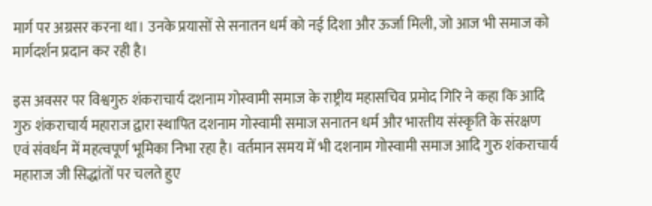मार्ग पर अग्रसर करना था। उनके प्रयासों से सनातन धर्म को नई दिशा और ऊर्जा मिली, जो आज भी समाज को मार्गदर्शन प्रदान कर रही है।

इस अवसर पर विश्वगुरु शंकराचार्य दशनाम गोस्वामी समाज के राष्ट्रीय महासचिव प्रमोद गिरि ने कहा कि आदि गुरु शंकराचार्य महाराज द्वारा स्थापित दशनाम गोस्वामी समाज सनातन धर्म और भारतीय संस्कृति के संरक्षण एवं संवर्धन में महत्वपूर्ण भूमिका निभा रहा है। वर्तमान समय में भी दशनाम गोस्वामी समाज आदि गुरु शंकराचार्य महाराज जी सिद्धांतों पर चलते हुए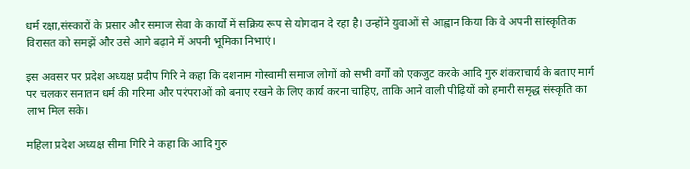धर्म रक्षा,संस्कारों के प्रसार और समाज सेवा के कार्यों में सक्रिय रूप से योगदान दे रहा है। उन्होंने युवाओं से आह्वान किया कि वे अपनी सांस्कृतिक विरासत को समझें और उसे आगे बढ़ाने में अपनी भूमिका निभाएं।

इस अवसर पर प्रदेश अध्यक्ष प्रदीप गिरि ने कहा कि दशनाम गोस्वामी समाज लोगों को सभी वर्गों को एकजुट करके आदि गुरु शंकराचार्य के बताए मार्ग पर चलकर सनातन धर्म की गरिमा और परंपराओं को बनाए रखने के लिए कार्य करना चाहिए, ताकि आने वाली पीढ़ियों को हमारी समृद्ध संस्कृति का लाभ मिल सके।

महिला प्रदेश अध्यक्ष सीमा गिरि ने कहा कि आदि गुरु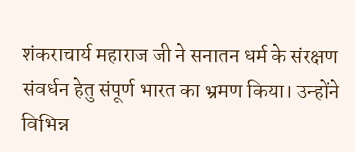शंकराचार्य महाराज जी ने सनातन धर्म के संरक्षण संवर्धन हेतु संपूर्ण भारत का भ्रमण किया। उन्होंने विभिन्न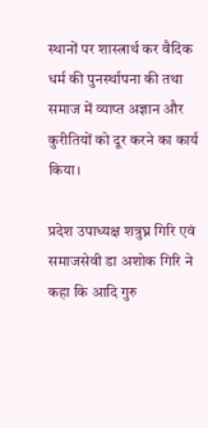स्थानों पर शास्त्रार्थ कर वैदिक धर्म की पुनर्स्थापना की तथा समाज में व्याप्त अज्ञान और कुरीतियों को दूर करने का कार्य किया।

प्रदेश उपाध्यक्ष शत्रुघ्न गिरि एवं समाजसेवी डा अशोक गिरि ने कहा कि आदि गुरु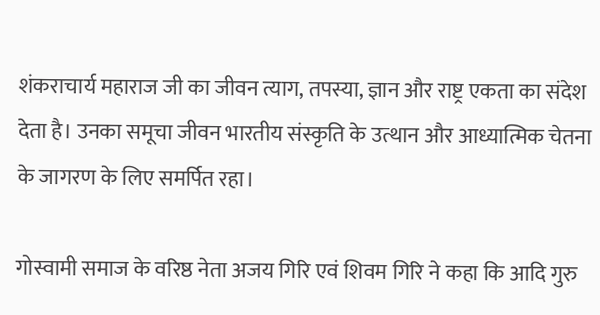शंकराचार्य महाराज जी का जीवन त्याग, तपस्या, ज्ञान और राष्ट्र एकता का संदेश देता है। उनका समूचा जीवन भारतीय संस्कृति के उत्थान और आध्यात्मिक चेतना के जागरण के लिए समर्पित रहा।

गोस्वामी समाज के वरिष्ठ नेता अजय गिरि एवं शिवम गिरि ने कहा कि आदि गुरु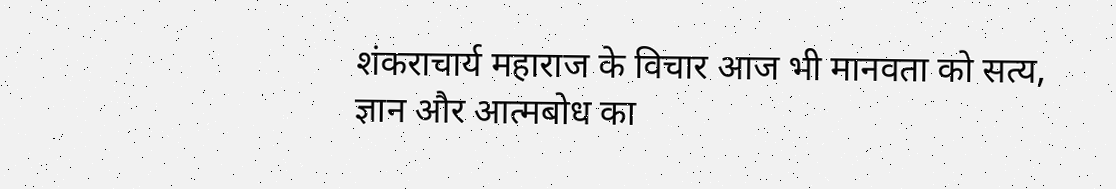शंकराचार्य महाराज के विचार आज भी मानवता को सत्य, ज्ञान और आत्मबोध का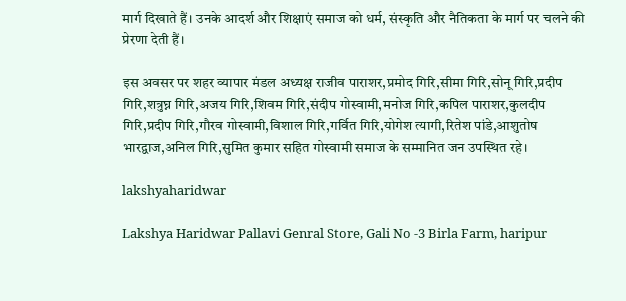मार्ग दिखाते हैं। उनके आदर्श और शिक्षाएं समाज को धर्म, संस्कृति और नैतिकता के मार्ग पर चलने की प्रेरणा देती हैं।

इस अवसर पर शहर व्यापार मंडल अध्यक्ष राजीव पाराशर,प्रमोद गिरि,सीमा गिरि,सोनू गिरि,प्रदीप गिरि,शत्रुघ्न गिरि,अजय गिरि,शिवम गिरि,संदीप गोस्वामी,मनोज गिरि,कपिल पाराशर,कुलदीप गिरि,प्रदीप गिरि,गौरव गोस्वामी,विशाल गिरि,गर्वित गिरि,योगेश त्यागी,रितेश पांडे,आशुतोष भारद्वाज,अनिल गिरि,सुमित कुमार सहित गोस्वामी समाज के सम्मानित जन उपस्थित रहे।

lakshyaharidwar

Lakshya Haridwar Pallavi Genral Store, Gali No -3 Birla Farm, haripur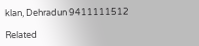klan, Dehradun 9411111512

Related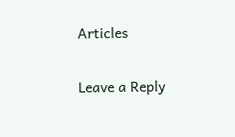Articles

Leave a Reply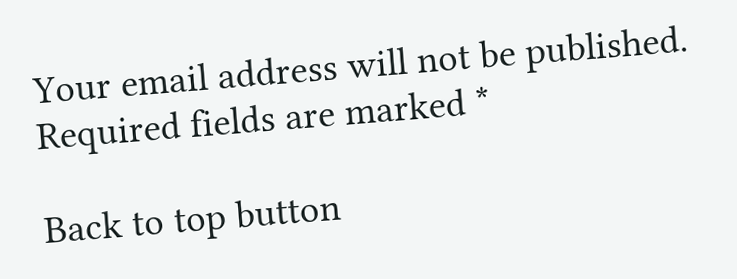Your email address will not be published. Required fields are marked *

Back to top button